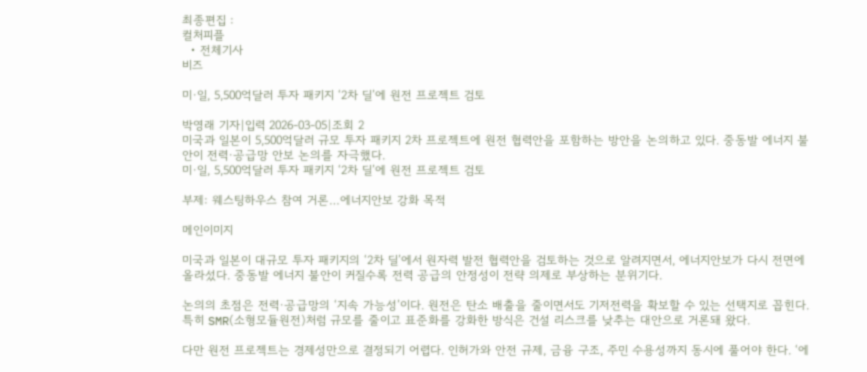최종편집 :
컬처피플
  • 전체기사
비즈

미·일, 5,500억달러 투자 패키지 ‘2차 딜’에 원전 프로젝트 검토

박영래 기자|입력 2026-03-05|조회 2
미국과 일본이 5,500억달러 규모 투자 패키지 2차 프로젝트에 원전 협력안을 포함하는 방안을 논의하고 있다. 중동발 에너지 불안이 전력·공급망 안보 논의를 자극했다.
미·일, 5,500억달러 투자 패키지 ‘2차 딜’에 원전 프로젝트 검토

부제: 웨스팅하우스 참여 거론…에너지안보 강화 목적

메인이미지

미국과 일본이 대규모 투자 패키지의 ‘2차 딜’에서 원자력 발전 협력안을 검토하는 것으로 알려지면서, 에너지안보가 다시 전면에 올라섰다. 중동발 에너지 불안이 커질수록 전력 공급의 안정성이 전략 의제로 부상하는 분위기다.

논의의 초점은 전력·공급망의 ‘지속 가능성’이다. 원전은 탄소 배출을 줄이면서도 기저전력을 확보할 수 있는 선택지로 꼽힌다. 특히 SMR(소형모듈원전)처럼 규모를 줄이고 표준화를 강화한 방식은 건설 리스크를 낮추는 대안으로 거론돼 왔다.

다만 원전 프로젝트는 경제성만으로 결정되기 어렵다. 인허가와 안전 규제, 금융 구조, 주민 수용성까지 동시에 풀어야 한다. ‘에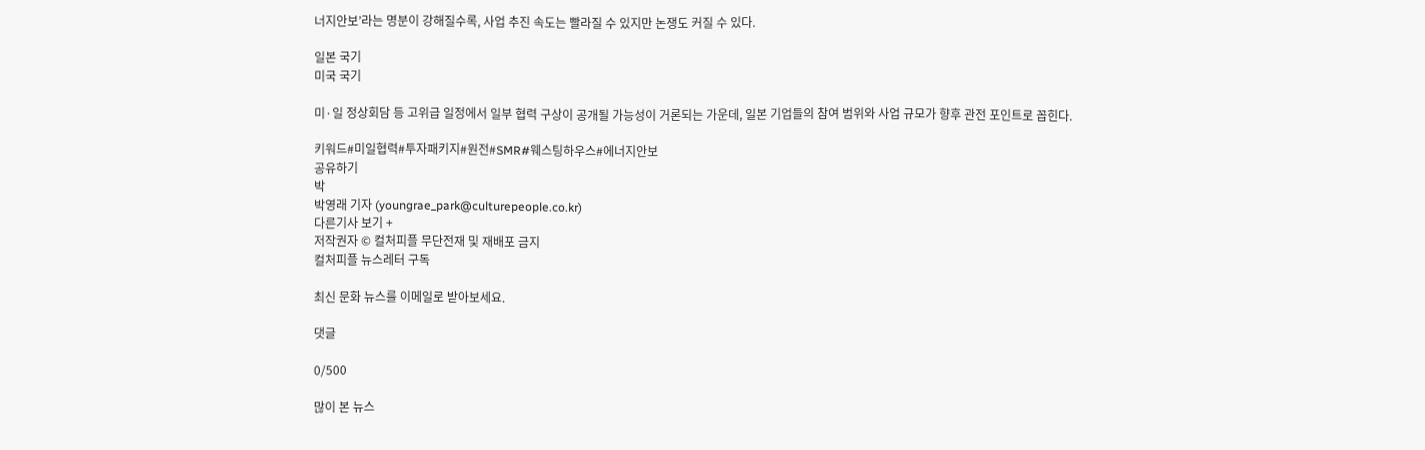너지안보’라는 명분이 강해질수록, 사업 추진 속도는 빨라질 수 있지만 논쟁도 커질 수 있다.

일본 국기
미국 국기

미·일 정상회담 등 고위급 일정에서 일부 협력 구상이 공개될 가능성이 거론되는 가운데, 일본 기업들의 참여 범위와 사업 규모가 향후 관전 포인트로 꼽힌다.

키워드#미일협력#투자패키지#원전#SMR#웨스팅하우스#에너지안보
공유하기
박
박영래 기자 (youngrae_park@culturepeople.co.kr)
다른기사 보기 +
저작권자 © 컬처피플 무단전재 및 재배포 금지
컬처피플 뉴스레터 구독

최신 문화 뉴스를 이메일로 받아보세요.

댓글

0/500

많이 본 뉴스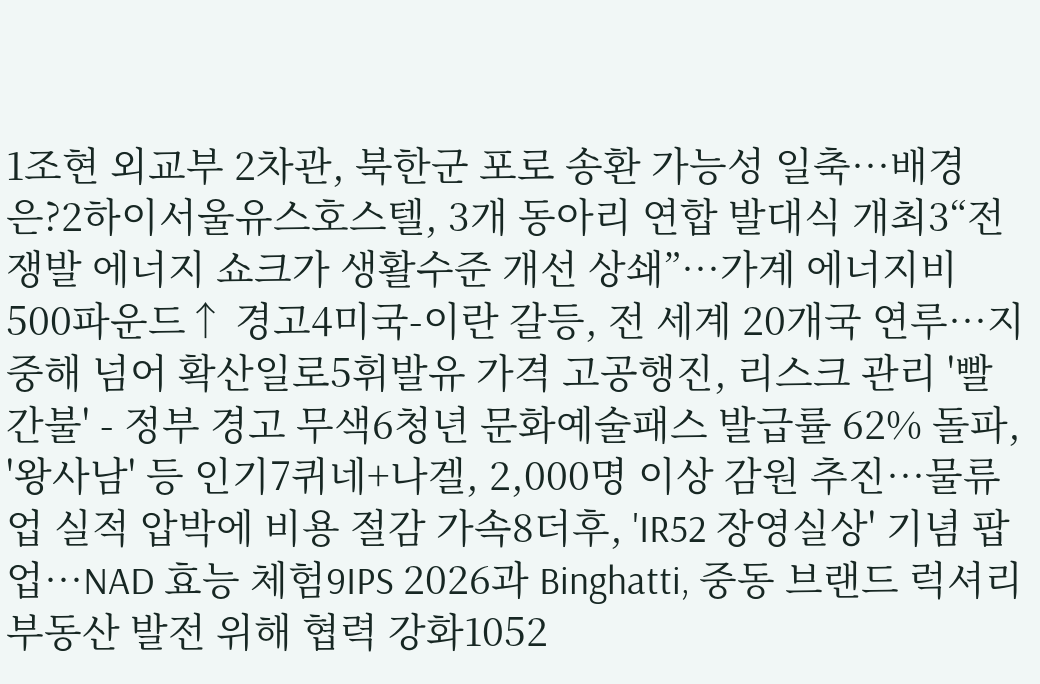1조현 외교부 2차관, 북한군 포로 송환 가능성 일축…배경은?2하이서울유스호스텔, 3개 동아리 연합 발대식 개최3“전쟁발 에너지 쇼크가 생활수준 개선 상쇄”…가계 에너지비 500파운드↑ 경고4미국-이란 갈등, 전 세계 20개국 연루…지중해 넘어 확산일로5휘발유 가격 고공행진, 리스크 관리 '빨간불' - 정부 경고 무색6청년 문화예술패스 발급률 62% 돌파, '왕사남' 등 인기7퀴네+나겔, 2,000명 이상 감원 추진…물류업 실적 압박에 비용 절감 가속8더후, 'IR52 장영실상' 기념 팝업…NAD 효능 체험9IPS 2026과 Binghatti, 중동 브랜드 럭셔리 부동산 발전 위해 협력 강화1052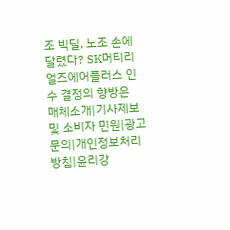조 빅딜, 노조 손에 달렸다? SK머티리얼즈에어플러스 인수 결정의 향방은
매체소개|기사제보 및 소비자 민원|광고문의|개인정보처리방침|윤리강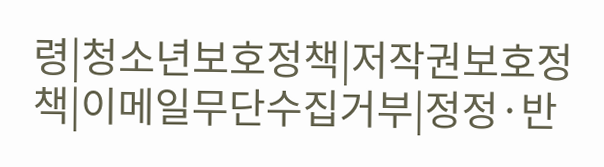령|청소년보호정책|저작권보호정책|이메일무단수집거부|정정·반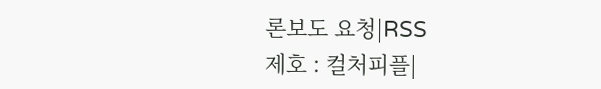론보도 요청|RSS
제호 : 컬처피플|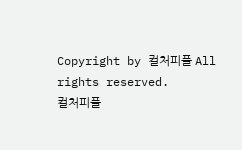Copyright by 컬처피플 All rights reserved.
컬처피플